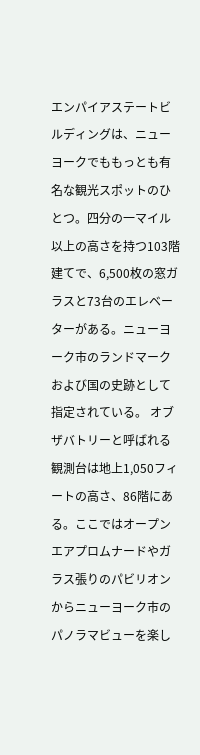エンパイアステートビルディングは、ニューヨークでももっとも有名な観光スポットのひとつ。四分の一マイル以上の高さを持つ103階建てで、6,500枚の窓ガラスと73台のエレベーターがある。ニューヨーク市のランドマークおよび国の史跡として指定されている。 オブザバトリーと呼ばれる観測台は地上1,050フィートの高さ、86階にある。ここではオープンエアプロムナードやガラス張りのパビリオンからニューヨーク市のパノラマビューを楽し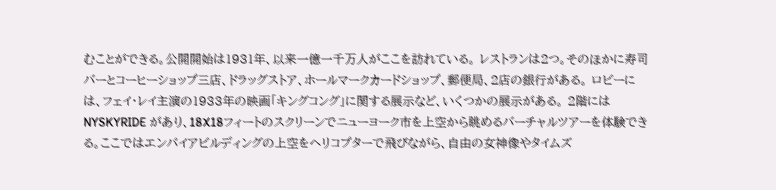むことができる。公開開始は1931年、以来一億一千万人がここを訪れている。 レストランは2つ。そのほかに寿司バーとコーヒーショップ三店、ドラッグストア、ホールマークカードショップ、郵便局、2店の銀行がある。 ロビーには、フェイ・レイ主演の1933年の映画「キングコング」に関する展示など、いくつかの展示がある。 2階にはNYSKYRIDE があり、18X18フィートのスクリーンでニューヨーク市を上空から眺めるバーチャルツアーを体験できる。ここではエンパイアビルディングの上空をヘリコプターで飛びながら、自由の女神像やタイムズ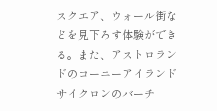スクエア、ウォール街などを見下ろす体験ができる。また、アストロランドのコーニーアイランドサイクロンのバーチ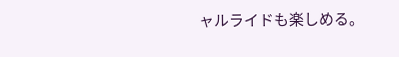ャルライドも楽しめる。